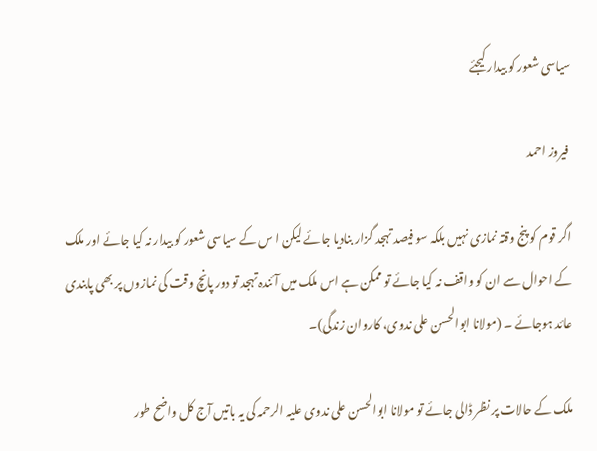سیاسی شعور کو بیدار کیجئے

 فیروز احمد

اگر قوم کو پنج وقتہ نمازی نہیں بلکہ سو فیصد تہجد گزار بنادیا جائے لیکن ا س کے سیاسی شعور کو بیدار نہ کیا جائے اور ملک کے احوال سے ان کو واقف نہ کیا جائے تو ممکن ہے اس ملک میں آئندہ تہجد تو دور پانچ وقت کی نمازوں پر بھی پابندی عائد ہوجائے ۔ (مولانا ابوالحسن علی ندوی، کاروان زندگی)۔

ملک کے حالات پر نظر ڈالی جائے تو مولانا ابوالحسن علی ندوی علیہ الرحمہ کی یہ باتیں آج کل واضح طور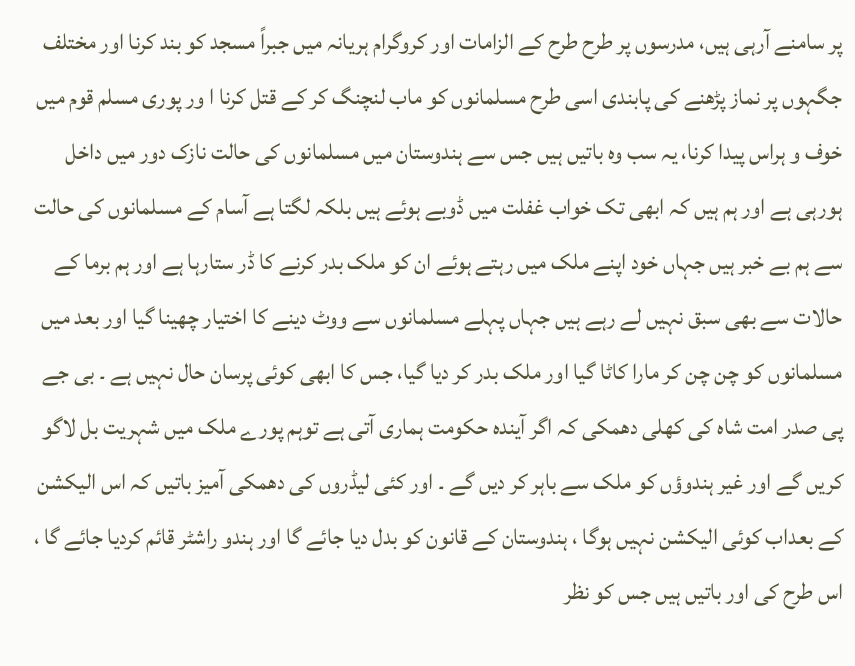پر سامنے آرہی ہیں، مدرسوں پر طرح طرح کے الزامات اور کروگرام ہریانہ میں جبراً مسجد کو بند کرنا اور مختلف جگہوں پر نماز پڑھنے کی پابندی اسی طرح مسلمانوں کو ماب لنچنگ کر کے قتل کرنا ا ور پوری مسلم قوم میں خوف و ہراس پیدا کرنا، یہ سب وہ باتیں ہیں جس سے ہندوستان میں مسلمانوں کی حالت نازک دور میں داخل ہورہی ہے اور ہم ہیں کہ ابھی تک خواب غفلت میں ڈوبے ہوئے ہیں بلکہ لگتا ہے آسام کے مسلمانوں کی حالت سے ہم بے خبر ہیں جہاں خود اپنے ملک میں رہتے ہوئے ان کو ملک بدر کرنے کا ڈر ستارہا ہے اور ہم برما کے حالات سے بھی سبق نہیں لے رہے ہیں جہاں پہلے مسلمانوں سے ووٹ دینے کا اختیار چھینا گیا اور بعد میں مسلمانوں کو چن چن کر مارا کاٹا گیا اور ملک بدر کر دیا گیا، جس کا ابھی کوئی پرسان حال نہیں ہے ۔ بی جے پی صدر امت شاہ کی کھلی دھمکی کہ اگر آیندہ حکومت ہماری آتی ہے توہم پورے ملک میں شہریت بل لاگو کریں گے اور غیر ہندوؤں کو ملک سے باہر کر دیں گے ۔ اور کئی لیڈروں کی دھمکی آمیز باتیں کہ اس الیکشن کے بعداب کوئی الیکشن نہیں ہوگا ، ہندوستان کے قانون کو بدل دیا جائے گا اور ہندو راشٹر قائم کردیا جائے گا ، اس طرح کی اور باتیں ہیں جس کو نظر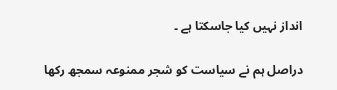انداز نہیں کیا جاسکتا ہے ۔

دراصل ہم نے سیاست کو شجر ممنوعہ سمجھ رکھا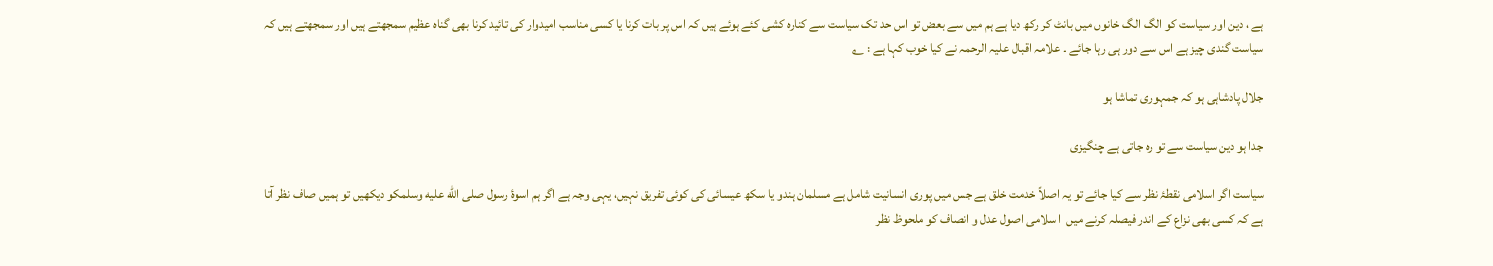ہے ، دین اور سیاست کو الگ الگ خانوں میں بانٹ کر رکھ دیا ہے ہم میں سے بعض تو اس حد تک سیاست سے کنارہ کشی کئے ہوئے ہیں کہ اس پر بات کرنا یا کسی مناسب امیدوار کی تائید کرنا بھی گناہ عظیم سمجھتے ہیں اور سمجھتے ہیں کہ سیاست گندی چیز ہے اس سے دور ہی رہا جائے ۔ علامہ اقبال علیہ الرحمہ نے کیا خوب کہا ہے : ؎

جلال پادشاہی ہو کہ جمہوری تماشا ہو

جدا ہو دین سیاست سے تو رہ جاتی ہے چنگیزی

سیاست اگر اسلامی نقطۂ نظر سے کیا جائے تو یہ اصلاً خدمت خلق ہے جس میں پوری انسانیت شامل ہے مسلمان ہندو یا سکھ عیسائی کی کوئی تفریق نہیں، یہی وجہ ہے اگر ہم اسوۂ رسول صلى الله عليه وسلمکو دیکھیں تو ہمیں صاف نظر آتا ہے کہ کسی بھی نزاع کے اندر فیصلہ کرنے میں  ا سلامی اصول عدل و انصاف کو ملحوظ نظر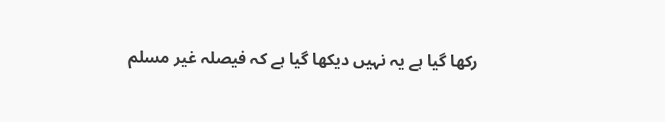رکھا گیا ہے یہ نہیں دیکھا گیا ہے کہ فیصلہ غیر مسلم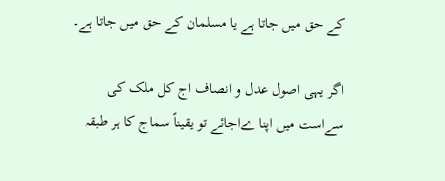کے حق میں جاتا ہے یا مسلمان کے حق میں جاتا ہے۔

اگر یہی اصول عدل و انصاف اج کل ملک کی سےاست میں اپنا ےاجائے تو یقیناً سماج کا ہر طبقہ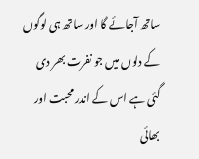ساتھ آجائے گا اور ساتھ ہی لوگوں کے دلوں میں جو نفرت بھر دی گئی ہے اس کے اندر محبت اور بھائی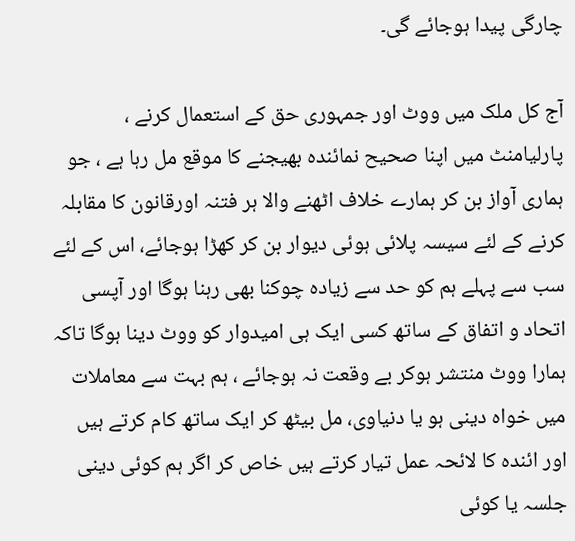چارگی پیدا ہوجائے گی۔

آج کل ملک میں ووٹ اور جمہوری حق کے استعمال کرنے ، پارلیامنٹ میں اپنا صحیح نمائندہ بھیجنے کا موقع مل رہا ہے ، جو ہماری آواز بن کر ہمارے خلاف اٹھنے والا ہر فتنہ اورقانون کا مقابلہ کرنے کے لئے سیسہ پلائی ہوئی دیوار بن کر کھڑا ہوجائے، اس کے لئے سب سے پہلے ہم کو حد سے زیادہ چوکنا بھی رہنا ہوگا اور آپسی اتحاد و اتفاق کے ساتھ کسی ایک ہی امیدوار کو ووٹ دینا ہوگا تاکہ ہمارا ووٹ منتشر ہوکر بے وقعت نہ ہوجائے ، ہم بہت سے معاملات میں خواہ دینی ہو یا دنیاوی، مل بیٹھ کر ایک ساتھ کام کرتے ہیں اور ائندہ کا لائحہ عمل تیار کرتے ہیں خاص کر اگر ہم کوئی دینی جلسہ یا کوئی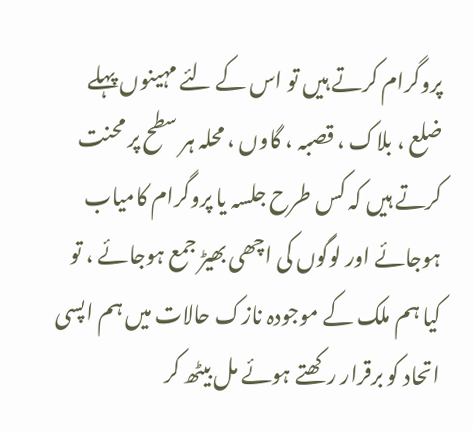پروگرام کرتے ہیں تو اس کے لئے مہینوں پہلے ضلع ، بلاک ، قصبہ ، گاوں ، محلہ ہر سطح پر محنت کرتے ہیں کہ کس طرح جلسہ یا پروگرام کامیاب ہوجائے اور لوگوں کی اچھی بھیڑ جمع ہوجائے ، تو کیا ہم ملک کے موجودہ نازک حالات میں ہم اپسی اتحاد کو برقرار رکھتے ہوئے مل بیٹھ کر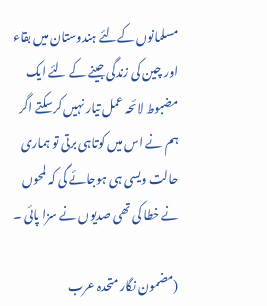مسلمانوں کےلئے ہندوستان میں بقاء اور چین کی زندگی جینے کے لئے ایک مضبوط لائحہ عمل تیار نہیں کرسکتے اگر ہم نے اس میں کوتاہی برتی تو ہماری حالت ویسی ہی ہوجائے گی کہ لمحوں نے خطا کی تھی صدیوں نے سزا پائی ۔

(مضمون نگار متحدہ عرب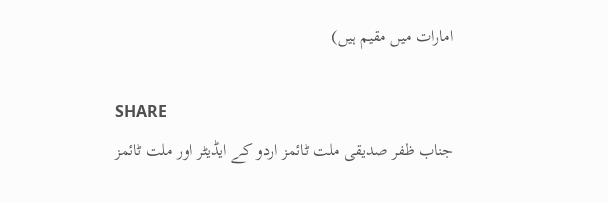امارات میں مقیم ہیں)

SHARE
جناب ظفر صدیقی ملت ٹائمز اردو کے ایڈیٹر اور ملت ٹائمز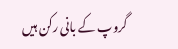گروپ کے بانی رکن ہیں